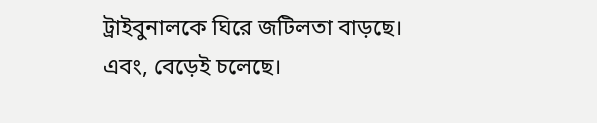ট্রাইবুনালকে ঘিরে জটিলতা বাড়ছে। এবং, বেড়েই চলেছে।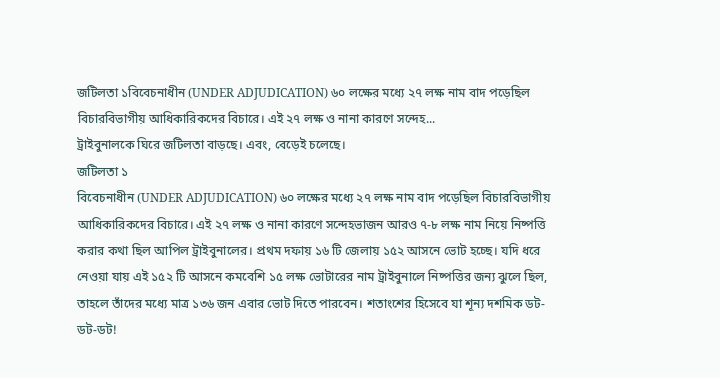জটিলতা ১বিবেচনাধীন (UNDER ADJUDICATION) ৬০ লক্ষের মধ্যে ২৭ লক্ষ নাম বাদ পড়েছিল বিচারবিভাগীয় আধিকারিকদের বিচারে। এই ২৭ লক্ষ ও নানা কারণে সন্দেহ...
ট্রাইবুনালকে ঘিরে জটিলতা বাড়ছে। এবং, বেড়েই চলেছে।
জটিলতা ১
বিবেচনাধীন (UNDER ADJUDICATION) ৬০ লক্ষের মধ্যে ২৭ লক্ষ নাম বাদ পড়েছিল বিচারবিভাগীয় আধিকারিকদের বিচারে। এই ২৭ লক্ষ ও নানা কারণে সন্দেহভাজন আরও ৭-৮ লক্ষ নাম নিয়ে নিষ্পত্তি করার কথা ছিল আপিল ট্রাইবুনালের। প্রথম দফায় ১৬ টি জেলায় ১৫২ আসনে ভোট হচ্ছে। যদি ধরে নেওয়া যায় এই ১৫২ টি আসনে কমবেশি ১৫ লক্ষ ভোটারের নাম ট্রাইবুনালে নিষ্পত্তির জন্য ঝুলে ছিল, তাহলে তাঁদের মধ্যে মাত্র ১৩৬ জন এবার ভোট দিতে পারবেন। শতাংশের হিসেবে যা শূন্য দশমিক ডট-ডট-ডট!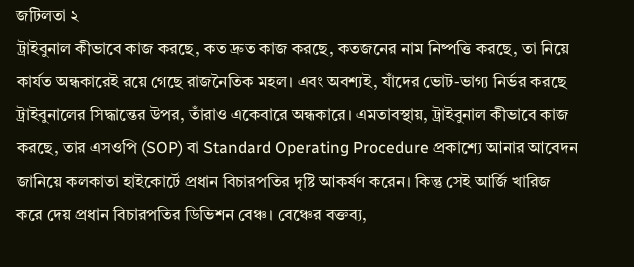জটিলতা ২
ট্রাইবুনাল কীভাবে কাজ করছে, কত দ্রুত কাজ করছে, কতজনের নাম নিষ্পত্তি করছে, তা নিয়ে কার্যত অন্ধকারেই রয়ে গেছে রাজনৈতিক মহল। এবং অবশ্যই, যাঁদের ভোট-ভাগ্য নির্ভর করছে ট্রাইবুনালের সিদ্ধান্তের উপর, তাঁরাও একেবারে অন্ধকারে। এমতাবস্থায়, ট্রাইবুনাল কীভাবে কাজ করছে, তার এসওপি (SOP) বা Standard Operating Procedure প্রকাশ্যে আনার আবেদন জানিয়ে কলকাতা হাইকোর্টে প্রধান বিচারপতির দৃষ্টি আকর্ষণ করেন। কিন্তু সেই আর্জি খারিজ করে দেয় প্রধান বিচারপতির ডিভিশন বেঞ্চ। বেঞ্চের বক্তব্য,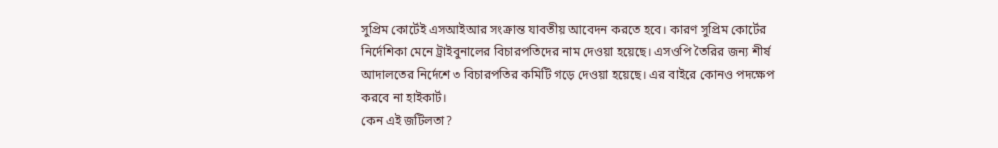সুপ্রিম কোর্টেই এসআইআর সংক্রান্ত যাবতীয় আবেদন করতে হবে। কারণ সুপ্রিম কোর্টের নির্দেশিকা মেনে ট্রাইবুনালের বিচারপতিদের নাম দেওয়া হয়েছে। এসওপি তৈরির জন্য শীর্ষ আদালতের নির্দেশে ৩ বিচারপতির কমিটি গড়ে দেওয়া হয়েছে। এর বাইরে কোনও পদক্ষেপ করবে না হাইকার্ট।
কেন এই জটিলতা?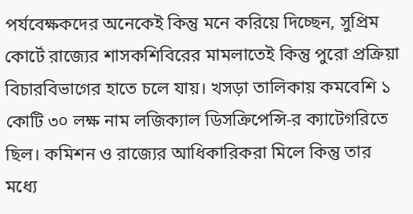পর্যবেক্ষকদের অনেকেই কিন্তু মনে করিয়ে দিচ্ছেন, সুপ্রিম কোর্টে রাজ্যের শাসকশিবিরের মামলাতেই কিন্তু পুরো প্রক্রিয়া বিচারবিভাগের হাতে চলে যায়। খসড়া তালিকায় কমবেশি ১ কোটি ৩০ লক্ষ নাম লজিক্যাল ডিসক্রিপেন্সি-র ক্যাটেগরিতে ছিল। কমিশন ও রাজ্যের আধিকারিকরা মিলে কিন্তু তার মধ্যে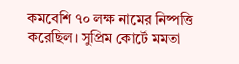কমবেশি ৭০ লক্ষ নামের নিষ্পত্তি করেছিল। সুপ্রিম কোর্টে মমতা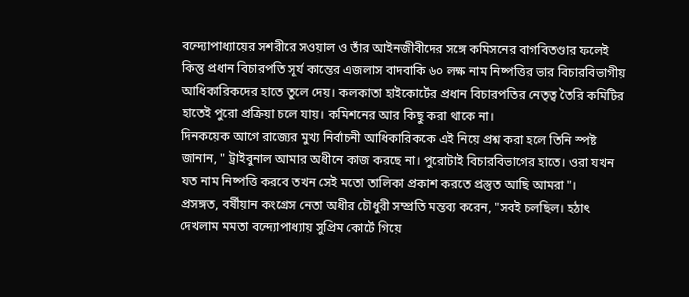বন্দ্যোপাধ্যায়ের সশরীরে সওয়াল ও তাঁর আইনজীবীদের সঙ্গে কমিসনের বাগবিতণ্ডার ফলেই কিন্তু প্রধান বিচারপতি সূর্য কান্তের এজলাস বাদবাকি ৬০ লক্ষ নাম নিষ্পত্তির ভার বিচারবিভাগীয় আধিকারিকদের হাতে তুলে দেয়। কলকাতা হাইকোর্টের প্রধান বিচারপতির নেতৃত্ব তৈরি কমিটির হাতেই পুরো প্রক্রিয়া চলে যায়। কমিশনের আর কিছু করা থাকে না।
দিনকয়েক আগে রাজ্যের মুখ্য নির্বাচনী আধিকারিককে এই নিয়ে প্রশ্ন করা হলে তিনি স্পষ্ট জানান, " ট্রাইবুনাল আমার অধীনে কাজ করছে না। পুরোটাই বিচারবিভাগের হাতে। ওরা যখন যত নাম নিষ্পত্তি করবে তখন সেই মতো তালিকা প্রকাশ করতে প্রস্তুত আছি আমরা"।
প্রসঙ্গত, বর্ষীয়ান কংগ্রেস নেতা অধীর চৌধুরী সম্প্রতি মন্তব্য করেন, "সবই চলছিল। হঠাৎ দেখলাম মমতা বন্দ্যোপাধ্যায় সুপ্রিম কোর্টে গিয়ে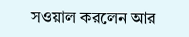সওয়াল করলেন আর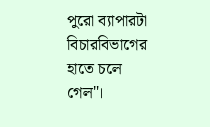পুরো ব্যাপারটা বিচারবিভাগের হাতে চলে গেল"।